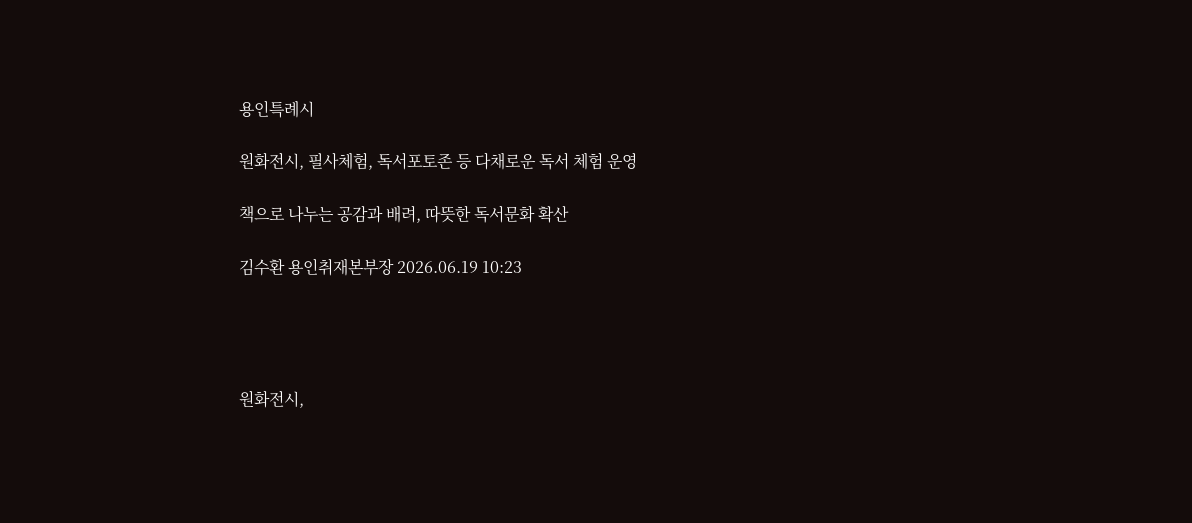용인특례시

원화전시, 필사체험, 독서포토존 등 다채로운 독서 체험 운영

책으로 나누는 공감과 배려, 따뜻한 독서문화 확산

김수환 용인취재본부장 2026.06.19 10:23




원화전시,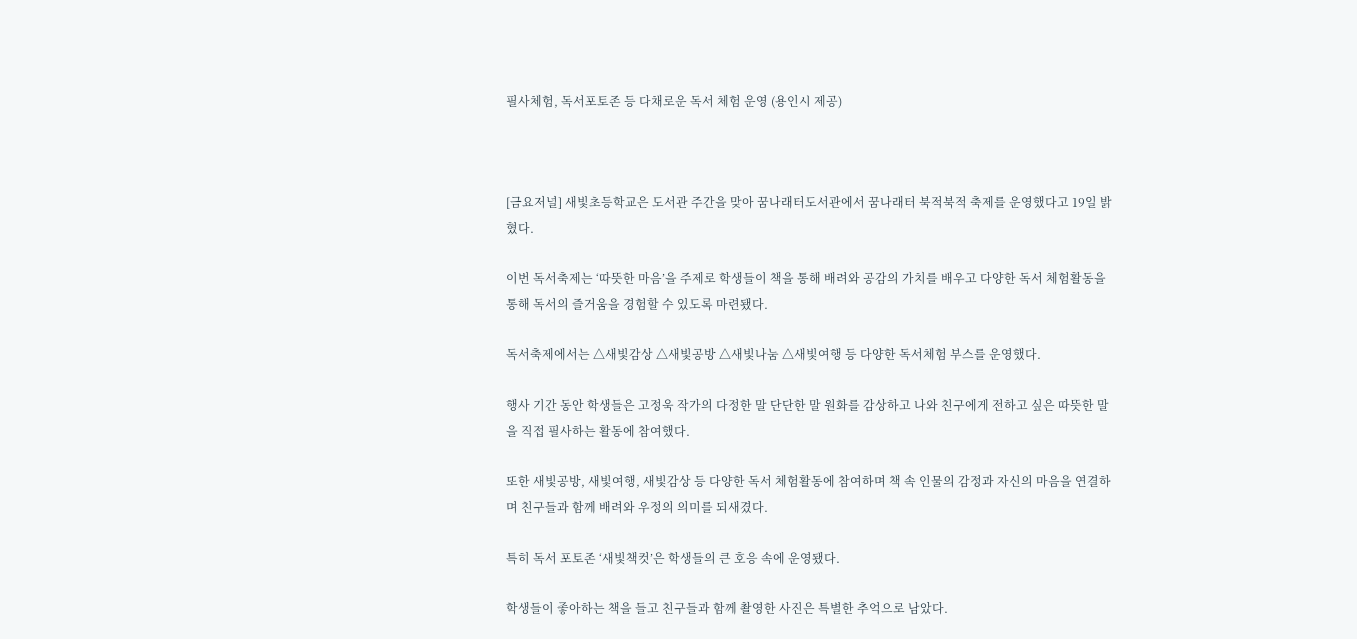필사체험, 독서포토존 등 다채로운 독서 체험 운영 (용인시 제공)



[금요저널] 새빛초등학교은 도서관 주간을 맞아 꿈나래터도서관에서 꿈나래터 북적북적 축제를 운영했다고 19일 밝혔다.

이번 독서축제는 ‘따뜻한 마음’을 주제로 학생들이 책을 통해 배려와 공감의 가치를 배우고 다양한 독서 체험활동을 통해 독서의 즐거움을 경험할 수 있도록 마련됐다.

독서축제에서는 △새빛감상 △새빛공방 △새빛나눔 △새빛여행 등 다양한 독서체험 부스를 운영했다.

행사 기간 동안 학생들은 고정욱 작가의 다정한 말 단단한 말 원화를 감상하고 나와 친구에게 전하고 싶은 따뜻한 말을 직접 필사하는 활동에 참여했다.

또한 새빛공방, 새빛여행, 새빛감상 등 다양한 독서 체험활동에 참여하며 책 속 인물의 감정과 자신의 마음을 연결하며 친구들과 함께 배려와 우정의 의미를 되새겼다.

특히 독서 포토존 ‘새빛책컷’은 학생들의 큰 호응 속에 운영됐다.

학생들이 좋아하는 책을 들고 친구들과 함께 촬영한 사진은 특별한 추억으로 남았다.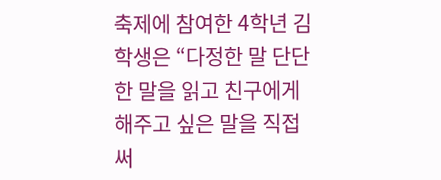축제에 참여한 4학년 김 학생은 “다정한 말 단단한 말을 읽고 친구에게 해주고 싶은 말을 직접 써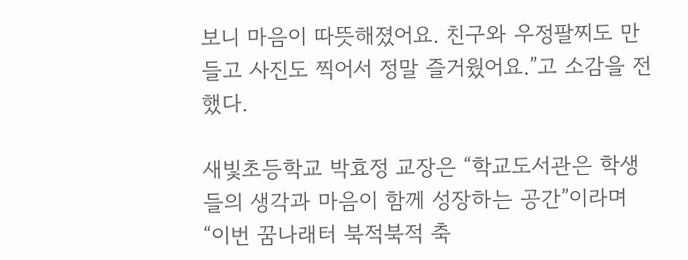보니 마음이 따뜻해졌어요. 친구와 우정팔찌도 만들고 사진도 찍어서 정말 즐거웠어요.”고 소감을 전했다.

새빛초등학교 박효정 교장은 “학교도서관은 학생들의 생각과 마음이 함께 성장하는 공간”이라며 “이번 꿈나래터 북적북적 축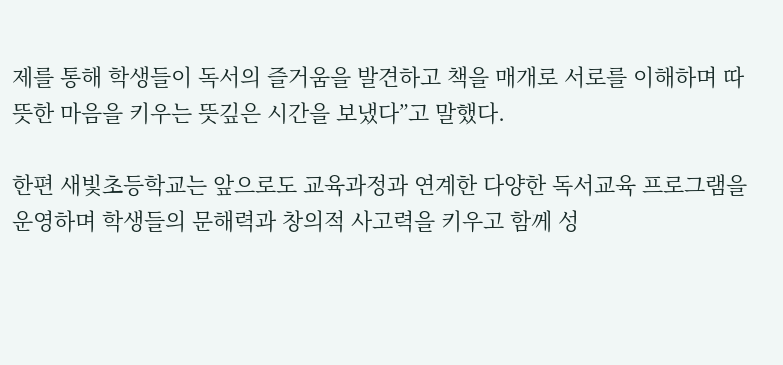제를 통해 학생들이 독서의 즐거움을 발견하고 책을 매개로 서로를 이해하며 따뜻한 마음을 키우는 뜻깊은 시간을 보냈다”고 말했다.

한편 새빛초등학교는 앞으로도 교육과정과 연계한 다양한 독서교육 프로그램을 운영하며 학생들의 문해력과 창의적 사고력을 키우고 함께 성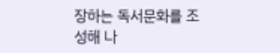장하는 독서문화를 조성해 나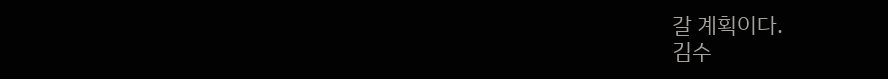갈 계획이다.
김수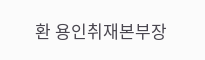환 용인취재본부장